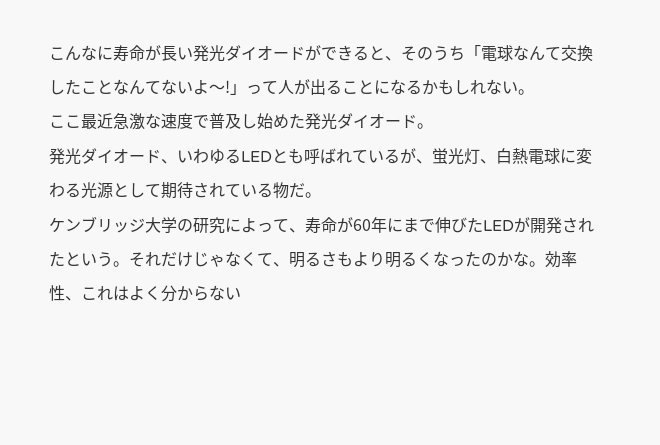こんなに寿命が長い発光ダイオードができると、そのうち「電球なんて交換したことなんてないよ〜!」って人が出ることになるかもしれない。
ここ最近急激な速度で普及し始めた発光ダイオード。
発光ダイオード、いわゆるLEDとも呼ばれているが、蛍光灯、白熱電球に変わる光源として期待されている物だ。
ケンブリッジ大学の研究によって、寿命が60年にまで伸びたLEDが開発されたという。それだけじゃなくて、明るさもより明るくなったのかな。効率性、これはよく分からない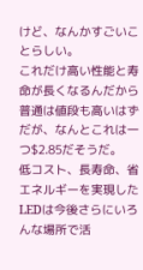けど、なんかすごいことらしい。
これだけ高い性能と寿命が長くなるんだから普通は値段も高いはずだが、なんとこれは一つ$2.85だそうだ。
低コスト、長寿命、省エネルギーを実現したLEDは今後さらにいろんな場所で活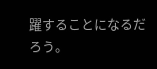躍することになるだろう。